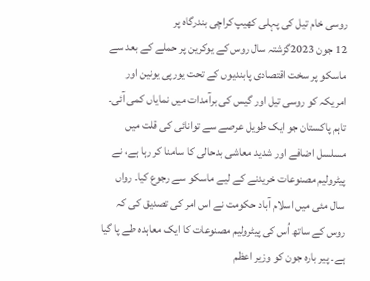روسی خام تیل کی پہلی کھیپ کراچی بندرگاہ پر
12 جون 2023گزشتہ سال روس کے یوکرین پر حملے کے بعد سے ماسکو پر سخت اقتصادی پابندیوں کے تحت یورپی یونین اور امریکہ کو روسی تیل اور گیس کی برآمدات میں نمایاں کمی آئی۔ تاہم پاکستان جو ایک طویل عرصے سے توانائی کی قلت میں مسلسل اضافے اور شدید معاشی بدحالی کا سامنا کر رہا ہے، نے پیٹرولیم مصنوعات خریدنے کے لیے ماسکو سے رجوع کیا۔ رواں سال مئی میں اسلام آباد حکومت نے اس امر کی تصدیق کی کہ روس کے ساتھ اُس کی پیٹرولیم مصنوعات کا ایک معاہدہ طے پا گیا ہے۔ پیر بارہ جون کو وزیر اعظم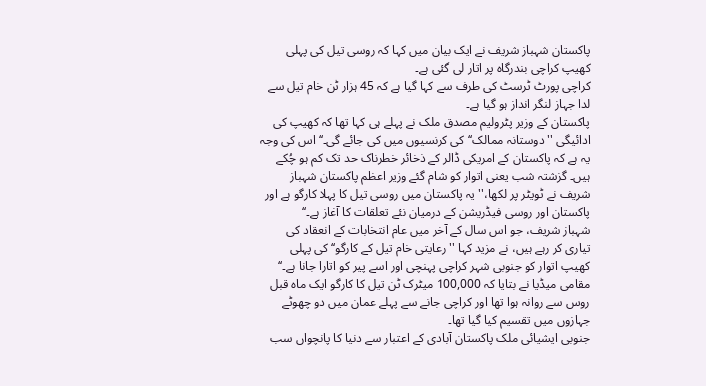پاکستان شہباز شریف نے ایک بیان میں کہا کہ روسی تیل کی پہلی کھیپ کراچی بندرگاہ پر اتار لی گئی ہے۔
کراچی پورٹ ٹرسٹ کی طرف سے کہا گیا ہے کہ 45 ہزار ٹن خام تیل سے لدا جہاز لنگر انداز ہو گیا ہے۔
پاکستان کے وزیر پٹرولیم مصدق ملک نے پہلے ہی کہا تھا کہ کھیپ کی ادائیگی ''دوستانہ ممالک‘‘کی کرنسیوں میں کی جائے گی۔‘‘ اس کی وجہ یہ ہے کہ پاکستان کے امریکی ڈالر کے ذخائر خطرناک حد تک کم ہو چُکے ہیں۔ گزشتہ شب یعنی اتوار کو شام گئے وزیر اعظم پاکستان شہباز شریف نے ٹویٹر پر لکھا،''یہ پاکستان میں روسی تیل کا پہلا کارگو ہے اور پاکستان اور روسی فیڈریشن کے درمیان نئے تعلقات کا آغاز ہے۔‘‘
شہباز شریف، جو اس سال کے آخر میں عام انتخابات کے انعقاد کی تیاری کر رہے ہیں، نے مزید کہا ''رعایتی خام تیل کے کارگو‘‘ کی پہلی کھیپ اتوار کو جنوبی شہر کراچی پہنچی اور اسے پیر کو اتارا جانا ہے۔‘‘
مقامی میڈیا نے بتایا کہ 100,000 میٹرک ٹن تیل کا کارگو ایک ماہ قبل روس سے روانہ ہوا تھا اور کراچی جانے سے پہلے عمان میں دو چھوٹے جہازوں میں تقسیم کیا گیا تھا۔
جنوبی ایشیائی ملک پاکستان آبادی کے اعتبار سے دنیا کا پانچواں سب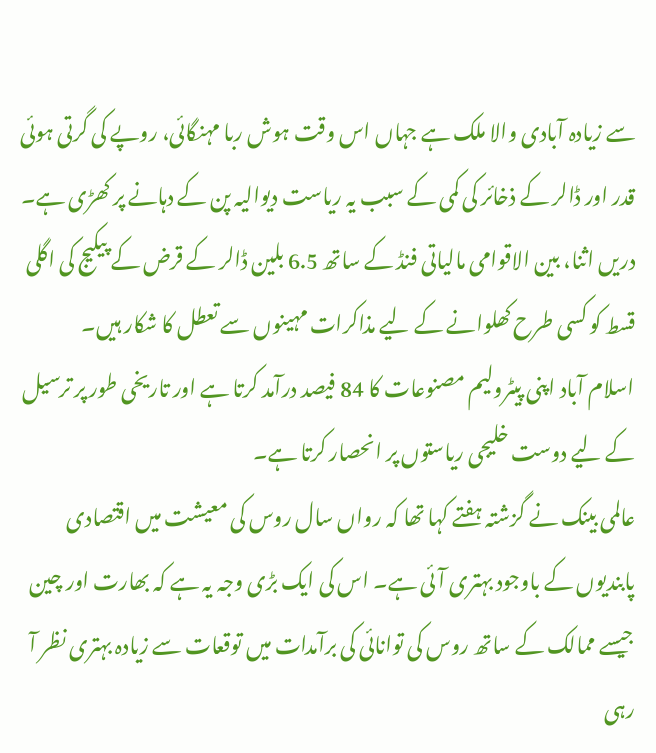سے زیادہ آبادی والا ملک ہے جہاں اس وقت ہوش ربا مہنگائی، روپے کی گرتی ہوئی قدر اور ڈالر کے ذخائر کی کمی کے سبب یہ ریاست دیوالیہ پن کے دہانے پر کھڑی ہے۔ دریں اثنا، بین الاقوامی مالیاتی فنڈ کے ساتھ 6.5 بلین ڈالر کے قرض کے پیکیج کی اگلی قسط کو کسی طرح کھلوانے کے لیے مذاکرات مہینوں سے تعطل کا شکار ہیں۔
اسلام آباد اپنی پیٹرولیم مصنوعات کا 84 فیصد درآمد کرتا ہے اور تاریخی طور پر ترسیل کے لیے دوست خلیجی ریاستوں پر انحصار کرتا ہے۔
عالمی بینک نے گزشتہ ہفتے کہا تھا کہ رواں سال روس کی معیشت میں اقتصادی پابندیوں کے باوجود بہتری آئی ہے۔ اس کی ایک بڑی وجہ یہ ہے کہ بھارت اور چین جیسے ممالک کے ساتھ روس کی توانائی کی برآمدات میں توقعات سے زیادہ بہتری نظر آ رہی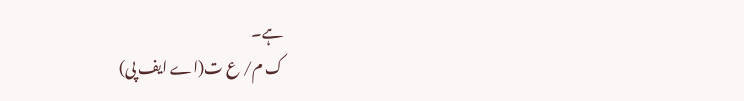ہے۔
ک م/ ع ت(اے ایف پی)